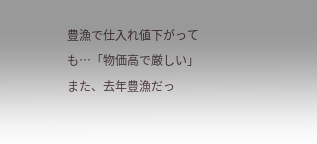豊漁で仕入れ値下がっても…「物価高で厳しい」
また、去年豊漁だっ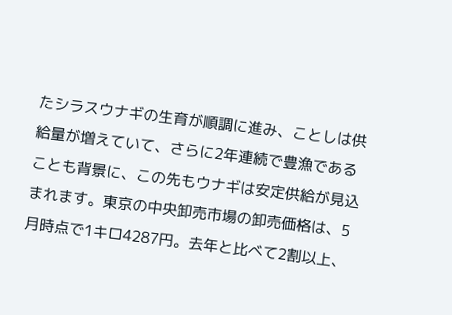たシラスウナギの生育が順調に進み、ことしは供給量が増えていて、さらに2年連続で豊漁であることも背景に、この先もウナギは安定供給が見込まれます。東京の中央卸売市場の卸売価格は、5月時点で1キロ4287円。去年と比べて2割以上、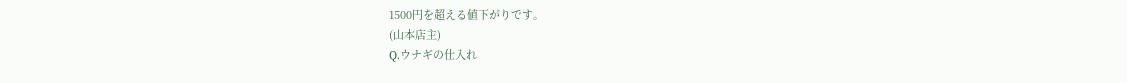1500円を超える値下がりです。
(山本店主)
Q.ウナギの仕入れ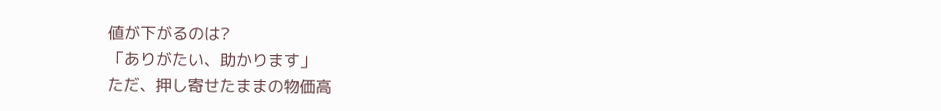値が下がるのは?
「ありがたい、助かります」
ただ、押し寄せたままの物価高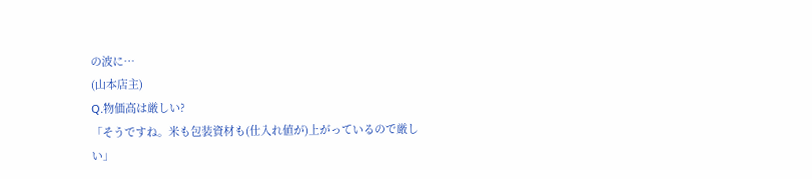の波に…
(山本店主)
Q.物価高は厳しい?
「そうですね。米も包装資材も(仕入れ値が)上がっているので厳しい」